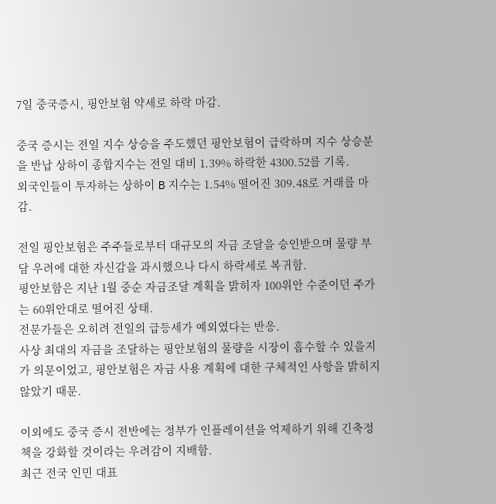7일 중국증시, 핑안보험 약세로 하락 마감.

중국 증시는 전일 지수 상승을 주도했던 핑안보험이 급락하며 지수 상승분을 반납 상하이 종합지수는 전일 대비 1.39% 하락한 4300.52를 기록.
외국인들이 투자하는 상하이 B 지수는 1.54% 떨어진 309.48로 거래를 마감.

전일 핑안보험은 주주들로부터 대규모의 자금 조달을 승인받으며 물량 부담 우려에 대한 자신감을 과시했으나 다시 하락세로 복귀함.
핑안보함은 지난 1월 중순 자금조달 계획을 밝히자 100위안 수준이던 주가는 60위안대로 떨어진 상태.
전문가들은 오히려 전일의 급등세가 예외였다는 반응.
사상 최대의 자금을 조달하는 핑안보험의 물량을 시장이 흡수할 수 있을지가 의문이었고, 핑안보험은 자금 사용 계획에 대한 구체적인 사항을 밝히지 않았기 때문.

이외에도 중국 증시 전반에는 정부가 인플레이션을 억제하기 위해 긴축정책을 강화할 것이라는 우려감이 지배함.
최근 전국 인민 대표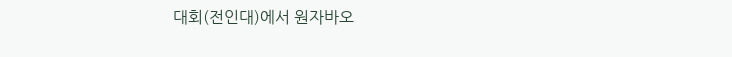대회(전인대)에서 원자바오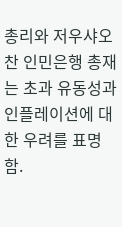총리와 저우샤오찬 인민은행 총재는 초과 유동성과 인플레이션에 대한 우려를 표명함.